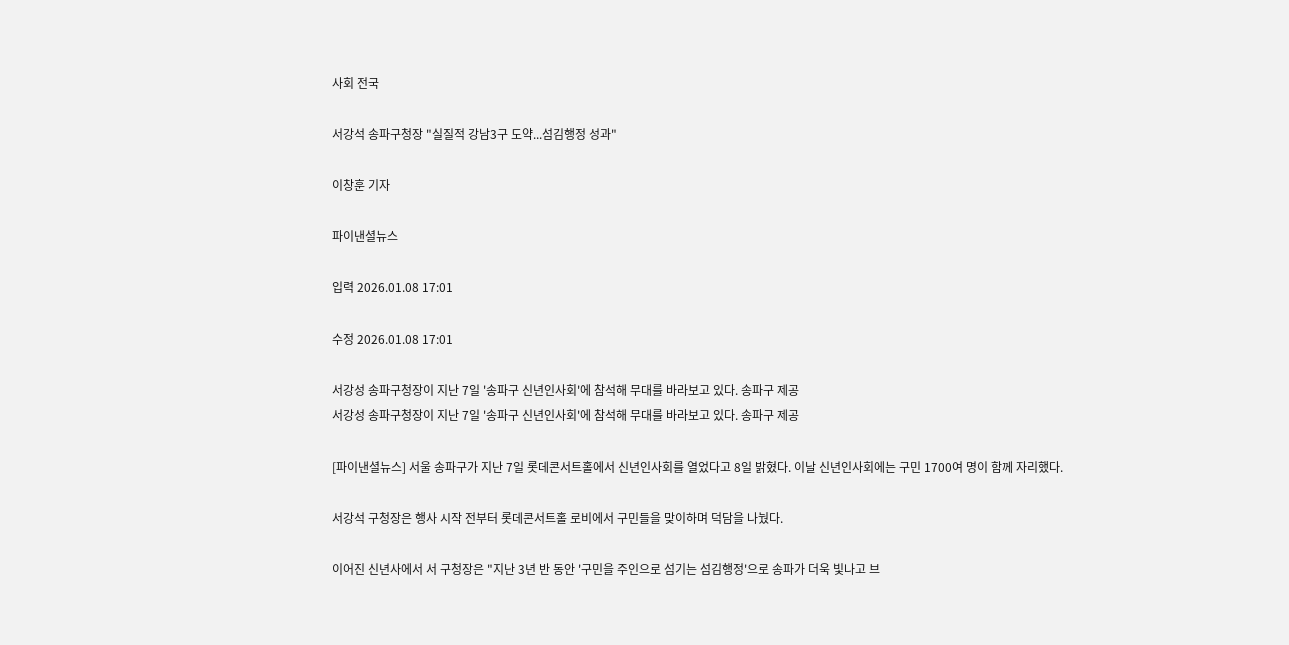사회 전국

서강석 송파구청장 "실질적 강남3구 도약...섬김행정 성과"

이창훈 기자

파이낸셜뉴스

입력 2026.01.08 17:01

수정 2026.01.08 17:01

서강성 송파구청장이 지난 7일 '송파구 신년인사회'에 참석해 무대를 바라보고 있다. 송파구 제공
서강성 송파구청장이 지난 7일 '송파구 신년인사회'에 참석해 무대를 바라보고 있다. 송파구 제공

[파이낸셜뉴스] 서울 송파구가 지난 7일 롯데콘서트홀에서 신년인사회를 열었다고 8일 밝혔다. 이날 신년인사회에는 구민 1700여 명이 함께 자리했다.

서강석 구청장은 행사 시작 전부터 롯데콘서트홀 로비에서 구민들을 맞이하며 덕담을 나눴다.

이어진 신년사에서 서 구청장은 "지난 3년 반 동안 '구민을 주인으로 섬기는 섬김행정'으로 송파가 더욱 빛나고 브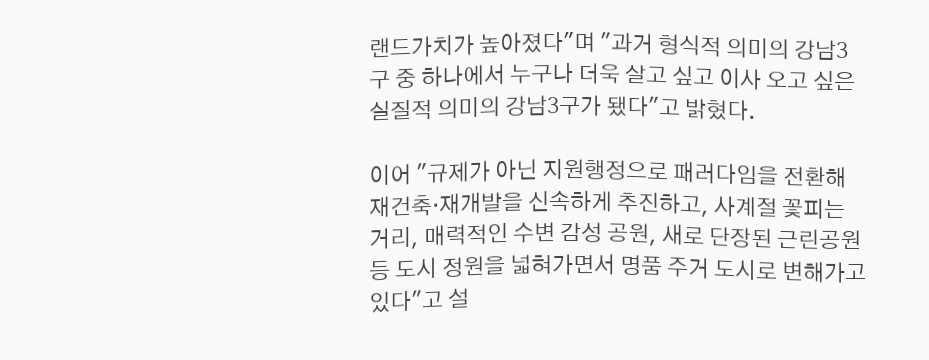랜드가치가 높아졌다"며 "과거 형식적 의미의 강남3구 중 하나에서 누구나 더욱 살고 싶고 이사 오고 싶은 실질적 의미의 강남3구가 됐다"고 밝혔다.

이어 "규제가 아닌 지원행정으로 패러다임을 전환해 재건축·재개발을 신속하게 추진하고, 사계절 꽃피는 거리, 매력적인 수변 감성 공원, 새로 단장된 근린공원 등 도시 정원을 넓혀가면서 명품 주거 도시로 변해가고 있다"고 설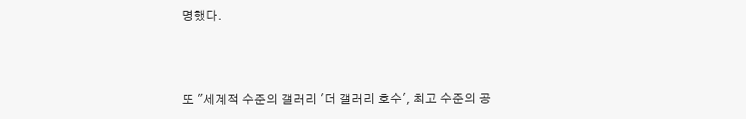명했다.



또 "세계적 수준의 갤러리 '더 갤러리 호수', 최고 수준의 공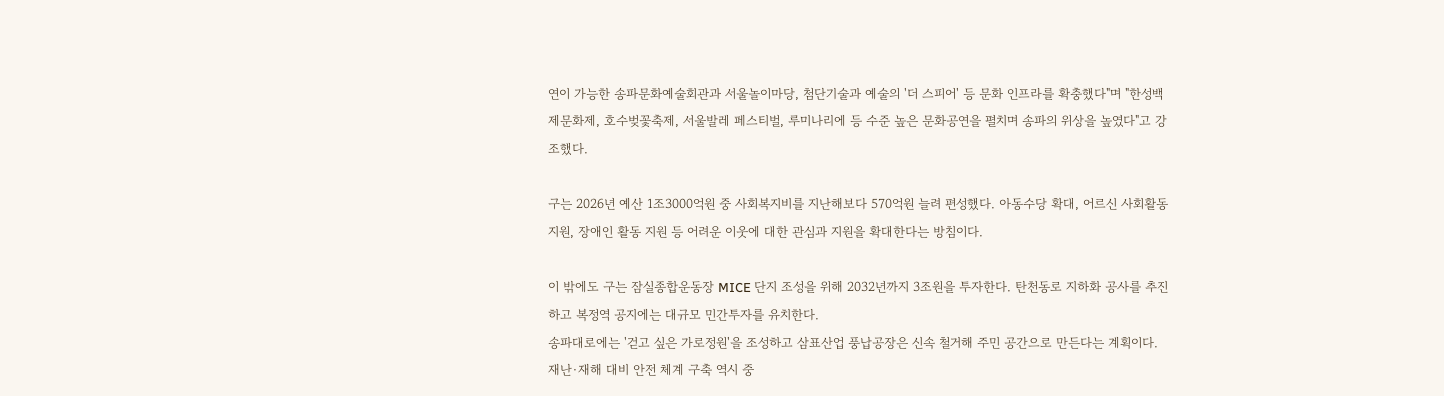연이 가능한 송파문화예술회관과 서울놀이마당, 첨단기술과 예술의 '더 스피어' 등 문화 인프라를 확충했다"며 "한성백제문화제, 호수벚꽃축제, 서울발레 페스티벌, 루미나리에 등 수준 높은 문화공연을 펼치며 송파의 위상을 높였다"고 강조했다.

구는 2026년 예산 1조3000억원 중 사회복지비를 지난해보다 570억원 늘려 편성했다. 아동수당 확대, 어르신 사회활동 지원, 장애인 활동 지원 등 어려운 이웃에 대한 관심과 지원을 확대한다는 방침이다.

이 밖에도 구는 잠실종합운동장 MICE 단지 조성을 위해 2032년까지 3조원을 투자한다. 탄천동로 지하화 공사를 추진하고 복정역 공지에는 대규모 민간투자를 유치한다.
송파대로에는 '걷고 싶은 가로정원'을 조성하고 삼표산업 풍납공장은 신속 철거해 주민 공간으로 만든다는 계획이다. 재난·재해 대비 안전 체계 구축 역시 중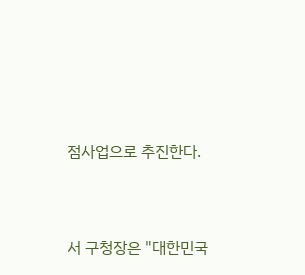점사업으로 추진한다.


서 구청장은 "대한민국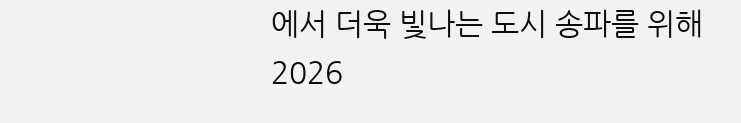에서 더욱 빛나는 도시 송파를 위해 2026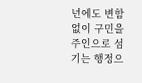년에도 변함없이 구민을 주인으로 섬기는 행정으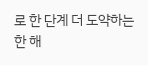로 한 단계 더 도약하는 한 해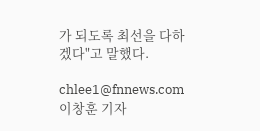가 되도록 최선을 다하겠다"고 말했다.

chlee1@fnnews.com 이창훈 기자